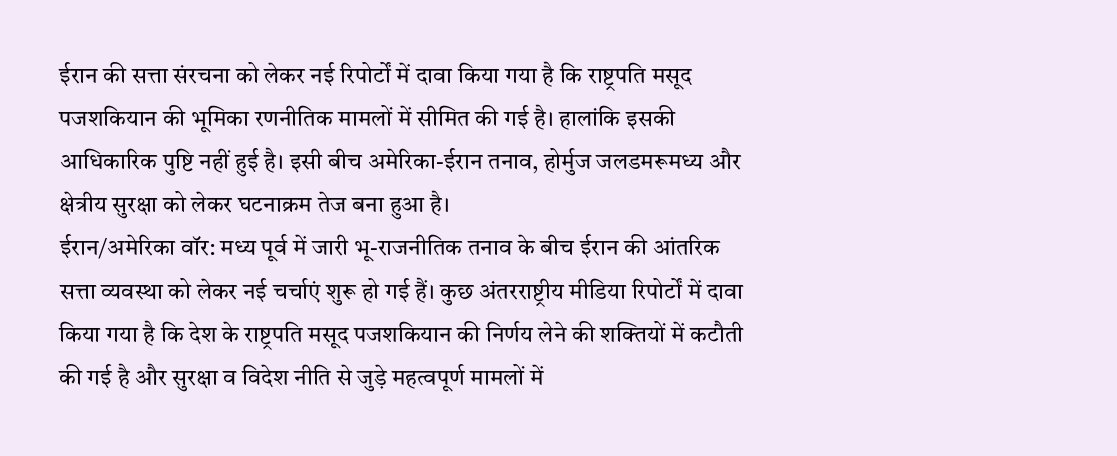ईरान की सत्ता संरचना को लेकर नई रिपोर्टों में दावा किया गया है कि राष्ट्रपति मसूद पजशकियान की भूमिका रणनीतिक मामलों में सीमित की गई है। हालांकि इसकी आधिकारिक पुष्टि नहीं हुई है। इसी बीच अमेरिका-ईरान तनाव, होर्मुज जलडमरूमध्य और क्षेत्रीय सुरक्षा को लेकर घटनाक्रम तेज बना हुआ है।
ईरान/अमेरिका वॉर: मध्य पूर्व में जारी भू-राजनीतिक तनाव के बीच ईरान की आंतरिक सत्ता व्यवस्था को लेकर नई चर्चाएं शुरू हो गई हैं। कुछ अंतरराष्ट्रीय मीडिया रिपोर्टों में दावा किया गया है कि देश के राष्ट्रपति मसूद पजशकियान की निर्णय लेने की शक्तियों में कटौती की गई है और सुरक्षा व विदेश नीति से जुड़े महत्वपूर्ण मामलों में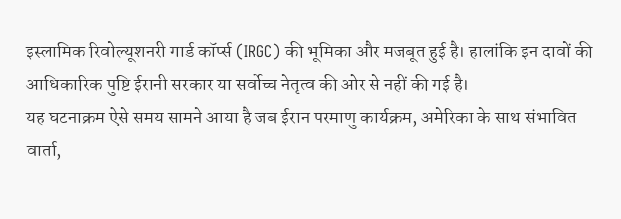इस्लामिक रिवोल्यूशनरी गार्ड कॉर्प्स (IRGC) की भूमिका और मजबूत हुई है। हालांकि इन दावों की आधिकारिक पुष्टि ईरानी सरकार या सर्वोच्च नेतृत्व की ओर से नहीं की गई है।
यह घटनाक्रम ऐसे समय सामने आया है जब ईरान परमाणु कार्यक्रम, अमेरिका के साथ संभावित वार्ता,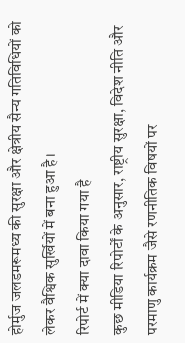होर्मुज जलडमरूमध्य की सुरक्षा और क्षेत्रीय सैन्य गतिविधियों को लेकर वैश्विक सुर्खियों में बना हुआ है।
रिपोर्ट में क्या दावा किया गया है
कुछ मीडिया रिपोर्टों के अनुसार, राष्ट्रीय सुरक्षा, विदेश नीति और परमाणु कार्यक्रम जैसे रणनीतिक विषयों पर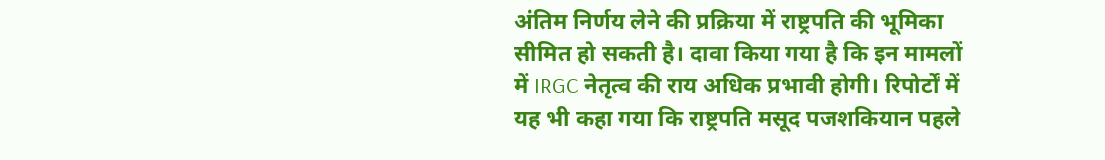अंतिम निर्णय लेने की प्रक्रिया में राष्ट्रपति की भूमिका सीमित हो सकती है। दावा किया गया है कि इन मामलों में IRGC नेतृत्व की राय अधिक प्रभावी होगी। रिपोर्टों में यह भी कहा गया कि राष्ट्रपति मसूद पजशकियान पहले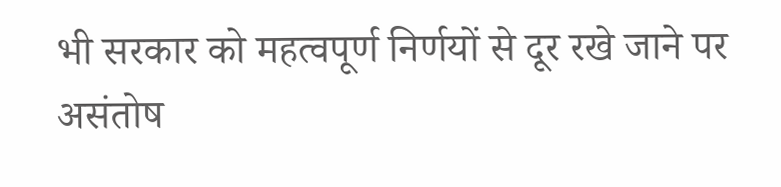भी सरकार को महत्वपूर्ण निर्णयों से दूर रखे जाने पर असंतोष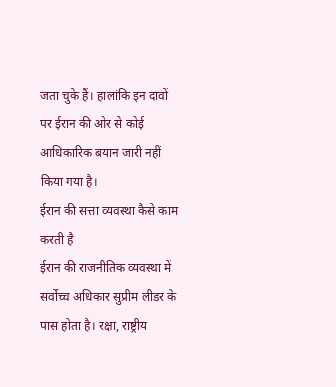जता चुके हैं। हालांकि इन दावों पर ईरान की ओर से कोई आधिकारिक बयान जारी नहीं किया गया है।
ईरान की सत्ता व्यवस्था कैसे काम करती है
ईरान की राजनीतिक व्यवस्था में सर्वोच्च अधिकार सुप्रीम लीडर के पास होता है। रक्षा, राष्ट्रीय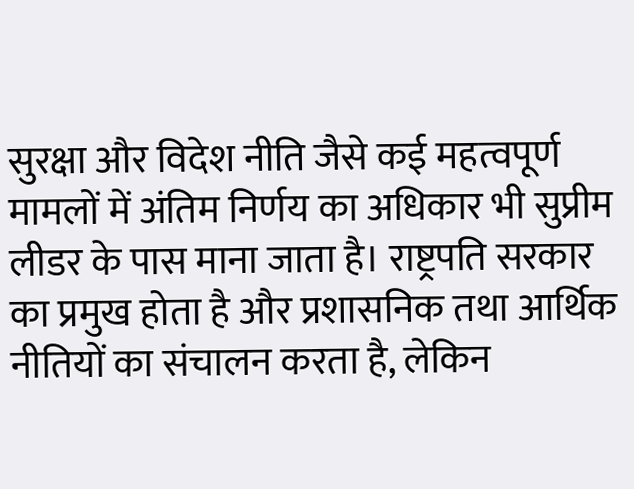सुरक्षा और विदेश नीति जैसे कई महत्वपूर्ण मामलों में अंतिम निर्णय का अधिकार भी सुप्रीम लीडर के पास माना जाता है। राष्ट्रपति सरकार का प्रमुख होता है और प्रशासनिक तथा आर्थिक नीतियों का संचालन करता है, लेकिन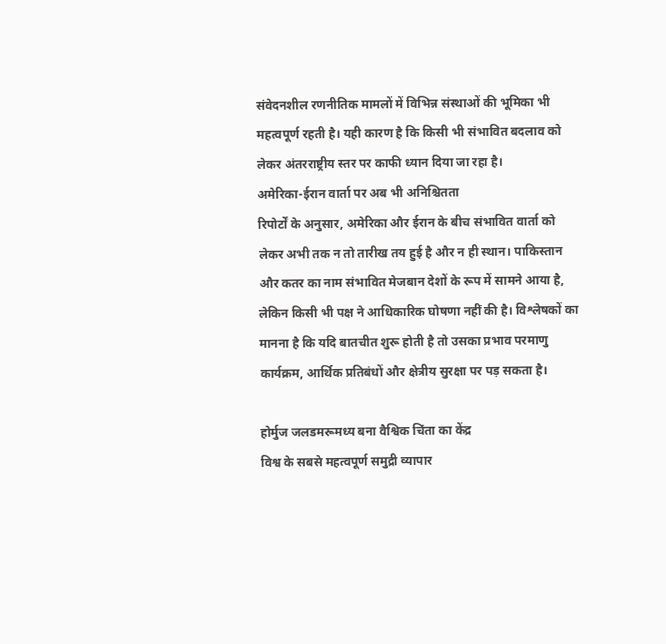संवेदनशील रणनीतिक मामलों में विभिन्न संस्थाओं की भूमिका भी महत्वपूर्ण रहती है। यही कारण है कि किसी भी संभावित बदलाव को लेकर अंतरराष्ट्रीय स्तर पर काफी ध्यान दिया जा रहा है।
अमेरिका-ईरान वार्ता पर अब भी अनिश्चितता
रिपोर्टों के अनुसार, अमेरिका और ईरान के बीच संभावित वार्ता को लेकर अभी तक न तो तारीख तय हुई है और न ही स्थान। पाकिस्तान और कतर का नाम संभावित मेजबान देशों के रूप में सामने आया है, लेकिन किसी भी पक्ष ने आधिकारिक घोषणा नहीं की है। विश्लेषकों का मानना है कि यदि बातचीत शुरू होती है तो उसका प्रभाव परमाणु कार्यक्रम, आर्थिक प्रतिबंधों और क्षेत्रीय सुरक्षा पर पड़ सकता है।

होर्मुज जलडमरूमध्य बना वैश्विक चिंता का केंद्र
विश्व के सबसे महत्वपूर्ण समुद्री व्यापार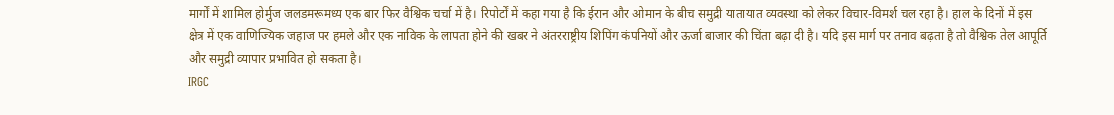मार्गों में शामिल होर्मुज जलडमरूमध्य एक बार फिर वैश्विक चर्चा में है। रिपोर्टों में कहा गया है कि ईरान और ओमान के बीच समुद्री यातायात व्यवस्था को लेकर विचार-विमर्श चल रहा है। हाल के दिनों में इस क्षेत्र में एक वाणिज्यिक जहाज पर हमले और एक नाविक के लापता होने की खबर ने अंतरराष्ट्रीय शिपिंग कंपनियों और ऊर्जा बाजार की चिंता बढ़ा दी है। यदि इस मार्ग पर तनाव बढ़ता है तो वैश्विक तेल आपूर्ति और समुद्री व्यापार प्रभावित हो सकता है।
IRGC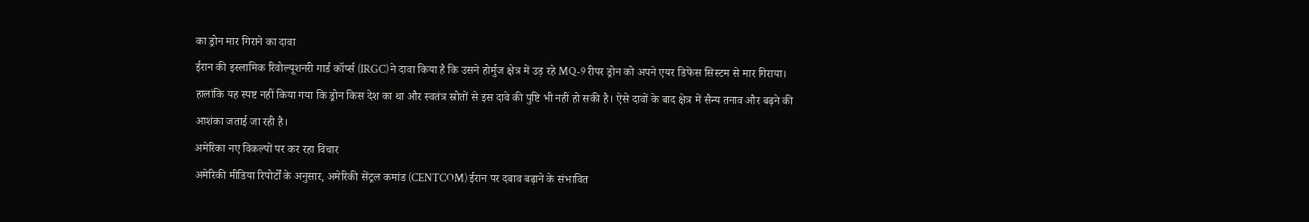का ड्रोन मार गिराने का दावा
ईरान की इस्लामिक रिवोल्यूशनरी गार्ड कॉर्प्स (IRGC) ने दावा किया है कि उसने होर्मुज क्षेत्र में उड़ रहे MQ-9 रीपर ड्रोन को अपने एयर डिफेंस सिस्टम से मार गिराया। हालांकि यह स्पष्ट नहीं किया गया कि ड्रोन किस देश का था और स्वतंत्र स्रोतों से इस दावे की पुष्टि भी नहीं हो सकी है। ऐसे दावों के बाद क्षेत्र में सैन्य तनाव और बढ़ने की आशंका जताई जा रही है।
अमेरिका नए विकल्पों पर कर रहा विचार
अमेरिकी मीडिया रिपोर्टों के अनुसार, अमेरिकी सेंट्रल कमांड (CENTCOM) ईरान पर दबाव बढ़ाने के संभावित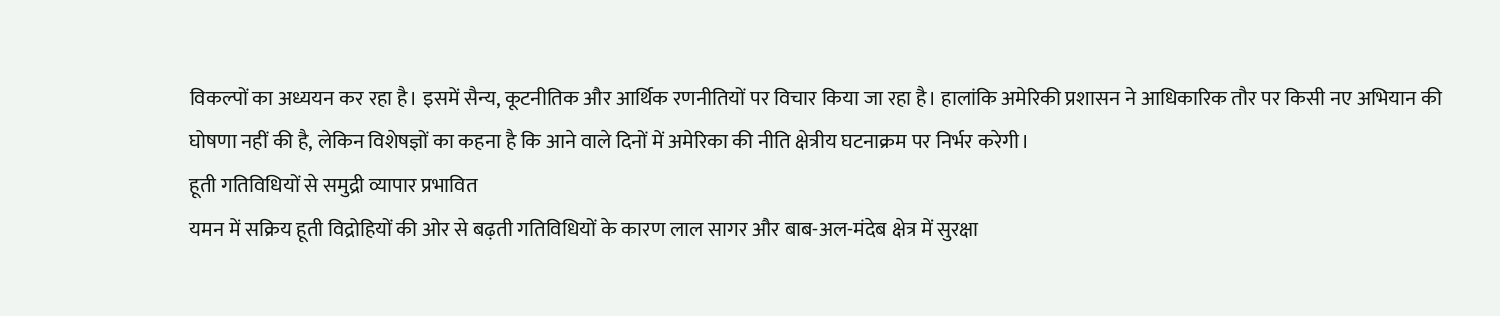विकल्पों का अध्ययन कर रहा है। इसमें सैन्य, कूटनीतिक और आर्थिक रणनीतियों पर विचार किया जा रहा है। हालांकि अमेरिकी प्रशासन ने आधिकारिक तौर पर किसी नए अभियान की घोषणा नहीं की है, लेकिन विशेषज्ञों का कहना है कि आने वाले दिनों में अमेरिका की नीति क्षेत्रीय घटनाक्रम पर निर्भर करेगी।
हूती गतिविधियों से समुद्री व्यापार प्रभावित
यमन में सक्रिय हूती विद्रोहियों की ओर से बढ़ती गतिविधियों के कारण लाल सागर और बाब-अल-मंदेब क्षेत्र में सुरक्षा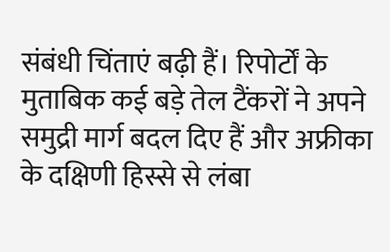संबंधी चिंताएं बढ़ी हैं। रिपोर्टों के मुताबिक कई बड़े तेल टैंकरों ने अपने समुद्री मार्ग बदल दिए हैं और अफ्रीका के दक्षिणी हिस्से से लंबा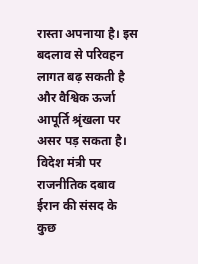रास्ता अपनाया है। इस बदलाव से परिवहन लागत बढ़ सकती है और वैश्विक ऊर्जा आपूर्ति श्रृंखला पर असर पड़ सकता है।
विदेश मंत्री पर राजनीतिक दबाव
ईरान की संसद के कुछ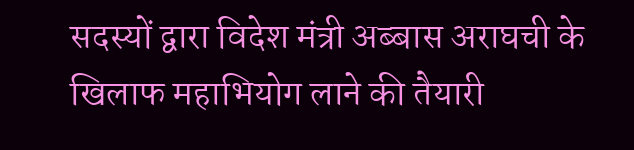सदस्यों द्वारा विदेश मंत्री अब्बास अराघची के खिलाफ महाभियोग लाने की तैयारी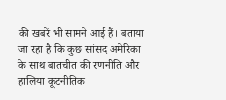की खबरें भी सामने आई हैं। बताया जा रहा है कि कुछ सांसद अमेरिका के साथ बातचीत की रणनीति और हालिया कूटनीतिक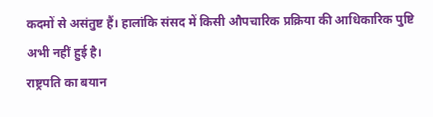कदमों से असंतुष्ट हैं। हालांकि संसद में किसी औपचारिक प्रक्रिया की आधिकारिक पुष्टि अभी नहीं हुई है।
राष्ट्रपति का बयान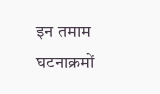इन तमाम घटनाक्रमों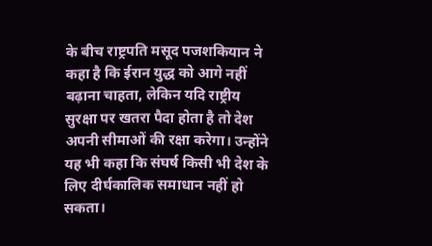के बीच राष्ट्रपति मसूद पजशकियान ने कहा है कि ईरान युद्ध को आगे नहीं बढ़ाना चाहता, लेकिन यदि राष्ट्रीय सुरक्षा पर खतरा पैदा होता है तो देश अपनी सीमाओं की रक्षा करेगा। उन्होंने यह भी कहा कि संघर्ष किसी भी देश के लिए दीर्घकालिक समाधान नहीं हो सकता।